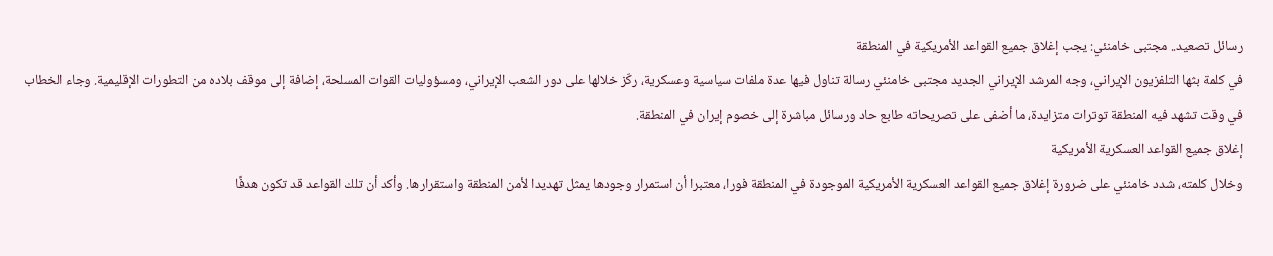رسائل تصعيد.. مجتبى خامنئي: يجب إغلاق جميع القواعد الأمريكية في المنطقة
في كلمة بثها التلفزيون الإيراني، وجه المرشد الإيراني الجديد مجتبى خامنئي رسالة تناول فيها عدة ملفات سياسية وعسكرية، ركّز خلالها على دور الشعب الإيراني، ومسؤوليات القوات المسلحة، إضافة إلى موقف بلاده من التطورات الإقليمية. وجاء الخطاب في وقت تشهد فيه المنطقة توترات متزايدة، ما أضفى على تصريحاته طابع حاد ورسائل مباشرة إلى خصوم إيران في المنطقة.
إغلاق جميع القواعد العسكرية الأمريكية
وخلال كلمته، شدد خامنئي على ضرورة إغلاق جميع القواعد العسكرية الأمريكية الموجودة في المنطقة فورا، معتبرا أن استمرار وجودها يمثل تهديدا لأمن المنطقة واستقرارها. وأكد أن تلك القواعد قد تكون هدفًا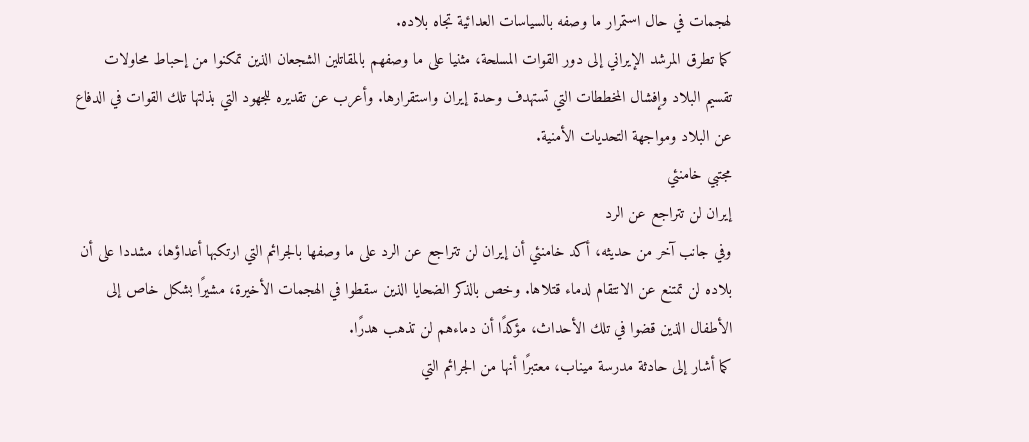لهجمات في حال استمرار ما وصفه بالسياسات العدائية تجاه بلاده.
كما تطرق المرشد الإيراني إلى دور القوات المسلحة، مثنيا على ما وصفهم بالمقاتلين الشجعان الذين تمكنوا من إحباط محاولات تقسيم البلاد وإفشال المخططات التي تستهدف وحدة إيران واستقرارها. وأعرب عن تقديره للجهود التي بذلتها تلك القوات في الدفاع عن البلاد ومواجهة التحديات الأمنية.
مجتبي خامنئي
إيران لن تتراجع عن الرد
وفي جانب آخر من حديثه، أكد خامنئي أن إيران لن تتراجع عن الرد على ما وصفها بالجرائم التي ارتكبها أعداؤها، مشددا على أن بلاده لن تمتنع عن الانتقام لدماء قتلاها. وخص بالذكر الضحايا الذين سقطوا في الهجمات الأخيرة، مشيرًا بشكل خاص إلى الأطفال الذين قضوا في تلك الأحداث، مؤكدًا أن دماءهم لن تذهب هدرًا.
كما أشار إلى حادثة مدرسة ميناب، معتبرًا أنها من الجرائم التي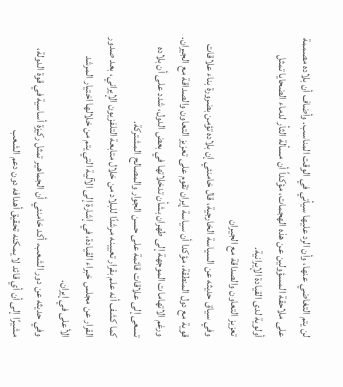لن يتم التغاضي عنها، وأن الرد عليها سيأتي في الوقت المناسب. وأضاف أن بلاده مصممة على ملاحقة المسؤولين عن هذه الهجمات، مؤكداً أن مسألة الثأر لدماء الضحايا تمثل أولوية لدى القيادة الإيرانية.
تعزيز التعاون والصداقة مع الجيران
وفي سياق حديثه عن السياسة الخارجية، قال خامنئي إن بلاده تؤمن بضرورة بناء علاقات قوية مع دول المنطقة، مؤكدا أن سياسة إيران تقوم على تعزيز التعاون والصداقة مع الجيران.
ورغم الاتهامات الموجهة إلى طهران بشأن تدخلاتها في بعض الدول، شدد على أن بلاده تسعى إلى علاقات قائمة على حسن الجوار والمصالح المشتركة.
كما كشف أنه علم بقرار تعيينه مرشدًا للبلاد من خلال متابعة التلفزيون الإيراني، بعد صدور القرار عن مجلس خبراء القيادة، في إشارة إلى الآلية التي يتم من خلالها اختيار المرشد الأعلى في إيران.
وفي حديثه عن دور الشعب، أكد خامنئي أن الجماهير تمثل ركيزة أساسية في قوة الدولة، مشيرًا إلى أن أي قائد لا يمكنه تحقيق أهدافه دون دعم الشعب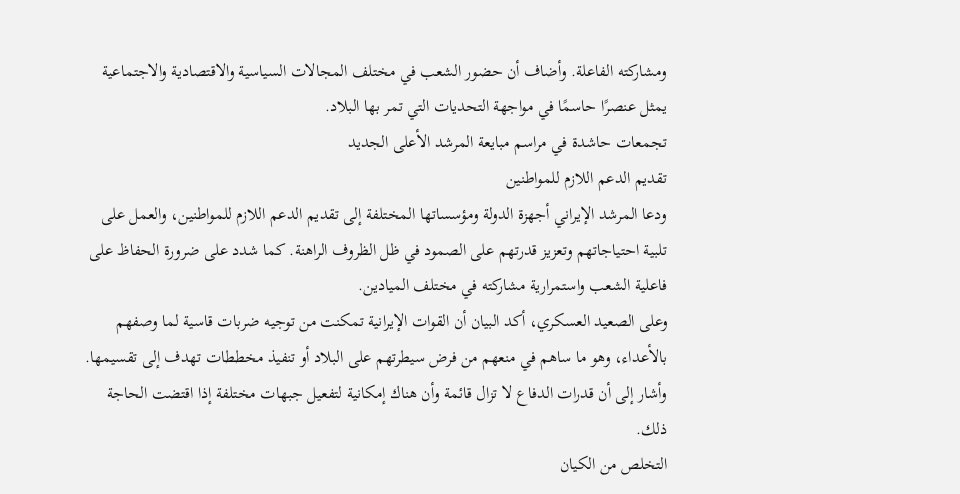ومشاركته الفاعلة. وأضاف أن حضور الشعب في مختلف المجالات السياسية والاقتصادية والاجتماعية يمثل عنصرًا حاسمًا في مواجهة التحديات التي تمر بها البلاد.
تجمعات حاشدة في مراسم مبايعة المرشد الأعلى الجديد
تقديم الدعم اللازم للمواطنين
ودعا المرشد الإيراني أجهزة الدولة ومؤسساتها المختلفة إلى تقديم الدعم اللازم للمواطنين، والعمل على تلبية احتياجاتهم وتعزيز قدرتهم على الصمود في ظل الظروف الراهنة. كما شدد على ضرورة الحفاظ على فاعلية الشعب واستمرارية مشاركته في مختلف الميادين.
وعلى الصعيد العسكري، أكد البيان أن القوات الإيرانية تمكنت من توجيه ضربات قاسية لما وصفهم بالأعداء، وهو ما ساهم في منعهم من فرض سيطرتهم على البلاد أو تنفيذ مخططات تهدف إلى تقسيمها. وأشار إلى أن قدرات الدفاع لا تزال قائمة وأن هناك إمكانية لتفعيل جبهات مختلفة إذا اقتضت الحاجة ذلك.
التخلص من الكيان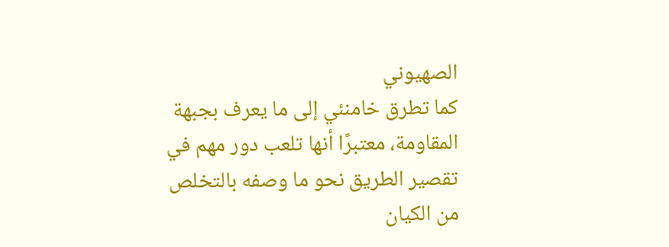الصهيوني
كما تطرق خامنئي إلى ما يعرف بجبهة المقاومة، معتبرًا أنها تلعب دور مهم في تقصير الطريق نحو ما وصفه بالتخلص من الكيان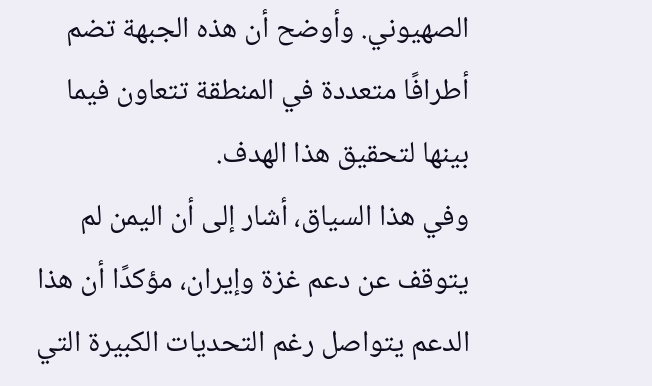الصهيوني. وأوضح أن هذه الجبهة تضم أطرافًا متعددة في المنطقة تتعاون فيما بينها لتحقيق هذا الهدف.
وفي هذا السياق، أشار إلى أن اليمن لم يتوقف عن دعم غزة وإيران، مؤكدًا أن هذا الدعم يتواصل رغم التحديات الكبيرة التي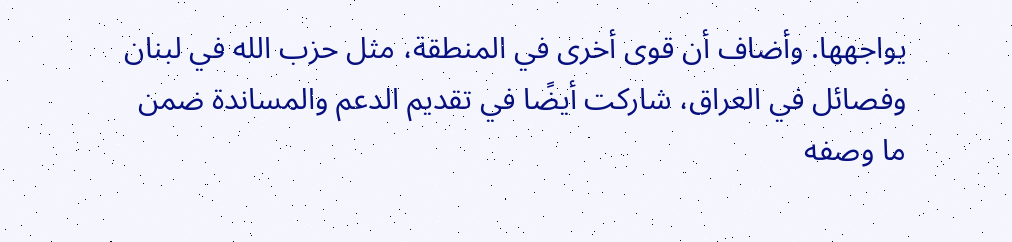يواجهها. وأضاف أن قوى أخرى في المنطقة، مثل حزب الله في لبنان وفصائل في العراق، شاركت أيضًا في تقديم الدعم والمساندة ضمن ما وصفه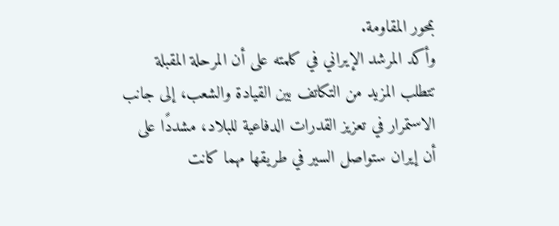بمحور المقاومة.
وأكد المرشد الإيراني في كلمته على أن المرحلة المقبلة تتطلب المزيد من التكاتف بين القيادة والشعب، إلى جانب الاستمرار في تعزيز القدرات الدفاعية للبلاد، مشددًا على أن إيران ستواصل السير في طريقها مهما كانت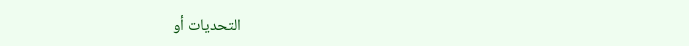التحديات أو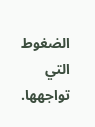الضغوط التي تواجهها.